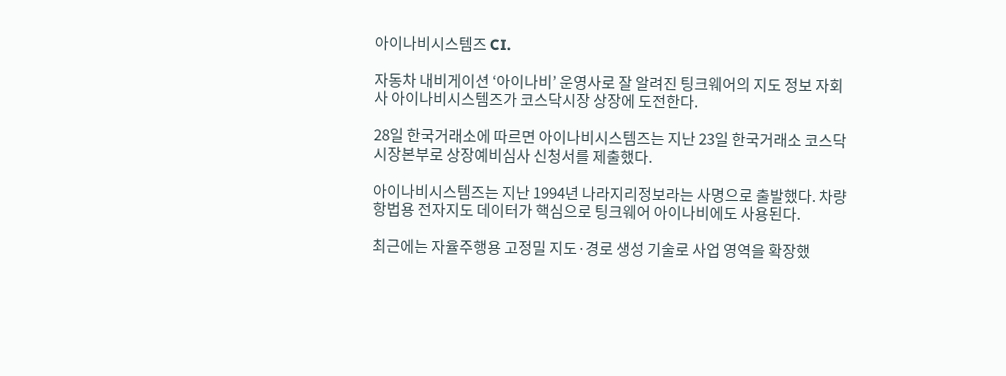아이나비시스템즈 CI.

자동차 내비게이션 ‘아이나비’ 운영사로 잘 알려진 팅크웨어의 지도 정보 자회사 아이나비시스템즈가 코스닥시장 상장에 도전한다.

28일 한국거래소에 따르면 아이나비시스템즈는 지난 23일 한국거래소 코스닥시장본부로 상장예비심사 신청서를 제출했다.

아이나비시스템즈는 지난 1994년 나라지리정보라는 사명으로 출발했다. 차량 항법용 전자지도 데이터가 핵심으로 팅크웨어 아이나비에도 사용된다.

최근에는 자율주행용 고정밀 지도·경로 생성 기술로 사업 영역을 확장했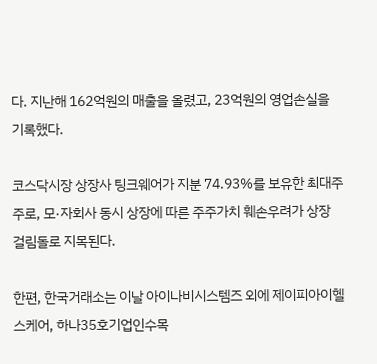다. 지난해 162억원의 매출을 올렸고, 23억원의 영업손실을 기록했다.

코스닥시장 상장사 팅크웨어가 지분 74.93%를 보유한 최대주주로, 모·자회사 동시 상장에 따른 주주가치 훼손우려가 상장 걸림돌로 지목된다.

한편, 한국거래소는 이날 아이나비시스템즈 외에 제이피아이헬스케어, 하나35호기업인수목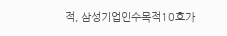적, 삼성기업인수목적10호가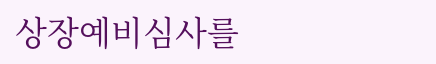상장예비심사를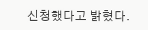신청했다고 밝혔다.